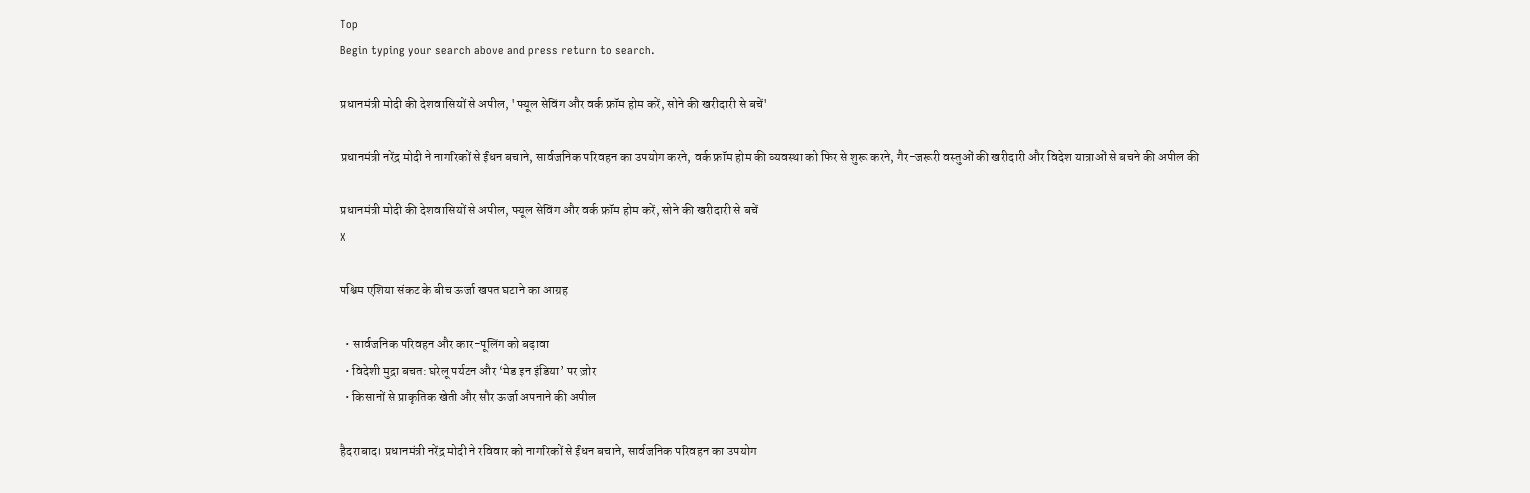Top
Begin typing your search above and press return to search.

प्रधानमंत्री मोदी की देशवासियों से अपील, 'फ्यूल सेविंग और वर्क फ्रॉम होम करें, सोने की खरीदारी से बचें'

प्रधानमंत्री नरेंद्र मोदी ने नागरिकों से ईंधन बचाने, सार्वजनिक परिवहन का उपयोग करने, वर्क फ्रॉम होम की व्यवस्था को फिर से शुरू करने, गैर-जरूरी वस्तुओं की खरीदारी और विदेश यात्राओं से बचने की अपील की

प्रधानमंत्री मोदी की देशवासियों से अपील, फ्यूल सेविंग और वर्क फ्रॉम होम करें, सोने की खरीदारी से बचें
X

पश्चिम एशिया संकट के बीच ऊर्जा खपत घटाने का आग्रह

  • सार्वजनिक परिवहन और कार-पूलिंग को बढ़ावा
  • विदेशी मुद्रा बचत: घरेलू पर्यटन और ‘मेड इन इंडिया’ पर ज़ोर
  • किसानों से प्राकृतिक खेती और सौर ऊर्जा अपनाने की अपील

हैदराबाद। प्रधानमंत्री नरेंद्र मोदी ने रविवार को नागरिकों से ईंधन बचाने, सार्वजनिक परिवहन का उपयोग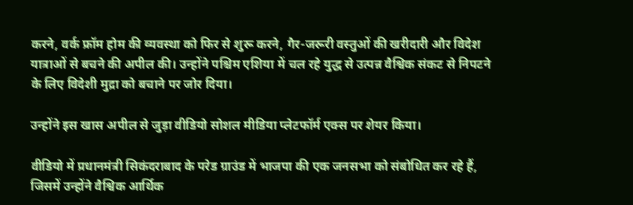करने, वर्क फ्रॉम होम की व्यवस्था को फिर से शुरू करने, गैर-जरूरी वस्तुओं की खरीदारी और विदेश यात्राओं से बचने की अपील की। उन्होंने पश्चिम एशिया में चल रहे युद्ध से उत्पन्न वैश्विक संकट से निपटने के लिए विदेशी मुद्रा को बचाने पर जोर दिया।

उन्होंने इस खास अपील से जुड़ा वीडियो सोशल मीडिया प्लेटफॉर्म एक्स पर शेयर किया।

वीडियो में प्रधानमंत्री सिकंदराबाद के परेड ग्राउंड में भाजपा की एक जनसभा को संबोधित कर रहे हैं, जिसमें उन्होंने वैश्विक आर्थिक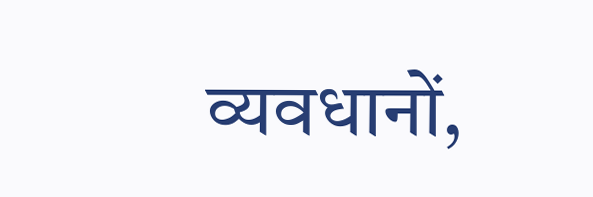व्यवधानों,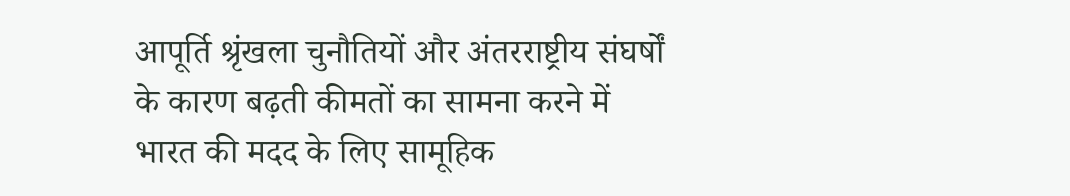आपूर्ति श्रृंखला चुनौतियों और अंतरराष्ट्रीय संघर्षों के कारण बढ़ती कीमतों का सामना करने में भारत की मदद के लिए सामूहिक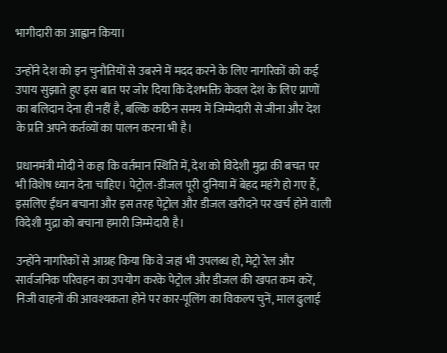भागीदारी का आह्वान किया।

उन्होंने देश को इन चुनौतियों से उबरने में मदद करने के लिए नागरिकों को कई उपाय सुझाते हुए इस बात पर जोर दिया कि देशभक्ति केवल देश के लिए प्राणों का बलिदान देना ही नहीं है, बल्कि कठिन समय में जिम्मेदारी से जीना और देश के प्रति अपने कर्तव्यों का पालन करना भी है।

प्रधानमंत्री मोदी ने कहा कि वर्तमान स्थिति में, देश को विदेशी मुद्रा की बचत पर भी विशेष ध्यान देना चाहिए। पेट्रोल-डीजल पूरी दुनिया में बेहद महंगे हो गए हैं, इसलिए ईंधन बचाना और इस तरह पेट्रोल और डीजल खरीदने पर खर्च होने वाली विदेशी मुद्रा को बचाना हमारी जिम्मेदारी है।

उन्होंने नागरिकों से आग्रह किया कि वे जहां भी उपलब्ध हो, मेट्रो रेल और सार्वजनिक परिवहन का उपयोग करके पेट्रोल और डीजल की खपत कम करें, निजी वाहनों की आवश्यकता होने पर कार-पूलिंग का विकल्प चुनें, माल ढुलाई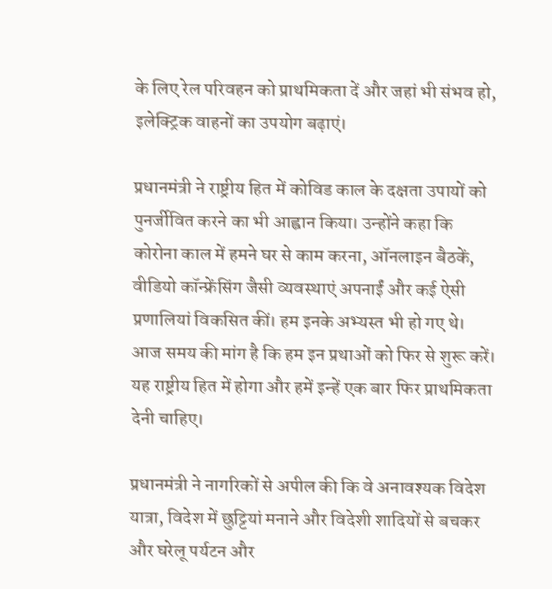के लिए रेल परिवहन को प्राथमिकता दें और जहां भी संभव हो, इलेक्ट्रिक वाहनों का उपयोग बढ़ाएं।

प्रधानमंत्री ने राष्ट्रीय हित में कोविड काल के दक्षता उपायों को पुनर्जीवित करने का भी आह्वान किया। उन्होंने कहा कि कोरोना काल में हमने घर से काम करना, ऑनलाइन बैठकें, वीडियो कॉन्फ्रेंसिंग जैसी व्यवस्थाएं अपनाईं और कई ऐसी प्रणालियां विकसित कीं। हम इनके अभ्यस्त भी हो गए थे। आज समय की मांग है कि हम इन प्रथाओं को फिर से शुरू करें। यह राष्ट्रीय हित में होगा और हमें इन्हें एक बार फिर प्राथमिकता देनी चाहिए।

प्रधानमंत्री ने नागरिकों से अपील की कि वे अनावश्यक विदेश यात्रा, विदेश में छुट्टियां मनाने और विदेशी शादियों से बचकर और घरेलू पर्यटन और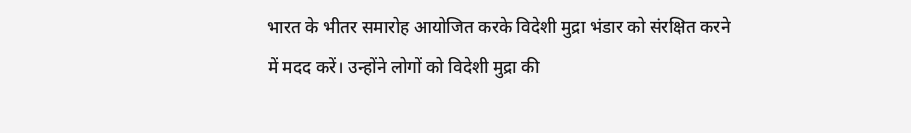भारत के भीतर समारोह आयोजित करके विदेशी मुद्रा भंडार को संरक्षित करने में मदद करें। उन्होंने लोगों को विदेशी मुद्रा की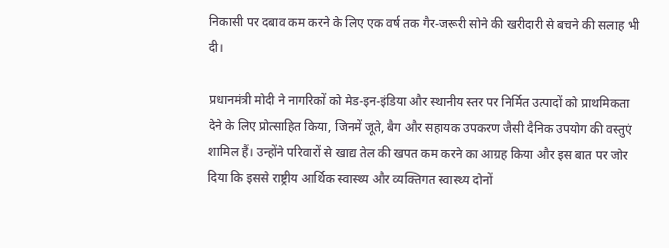निकासी पर दबाव कम करने के लिए एक वर्ष तक गैर-जरूरी सोने की खरीदारी से बचने की सलाह भी दी।

प्रधानमंत्री मोदी ने नागरिकों को मेड-इन-इंडिया और स्थानीय स्तर पर निर्मित उत्पादों को प्राथमिकता देने के लिए प्रोत्साहित किया, जिनमें जूते, बैग और सहायक उपकरण जैसी दैनिक उपयोग की वस्तुएं शामिल हैं। उन्होंने परिवारों से खाद्य तेल की खपत कम करने का आग्रह किया और इस बात पर जोर दिया कि इससे राष्ट्रीय आर्थिक स्वास्थ्य और व्यक्तिगत स्वास्थ्य दोनों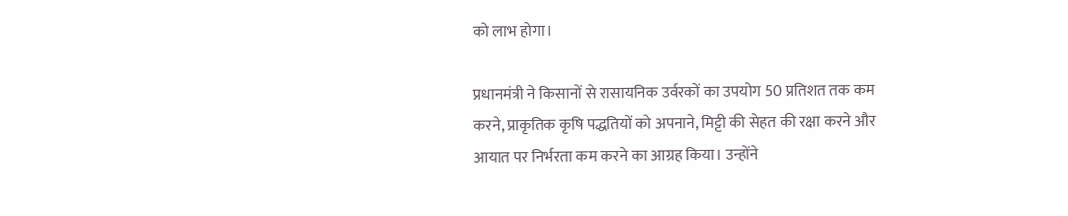को लाभ होगा।

प्रधानमंत्री ने किसानों से रासायनिक उर्वरकों का उपयोग 50 प्रतिशत तक कम करने, प्राकृतिक कृषि पद्धतियों को अपनाने, मिट्टी की सेहत की रक्षा करने और आयात पर निर्भरता कम करने का आग्रह किया। उन्होंने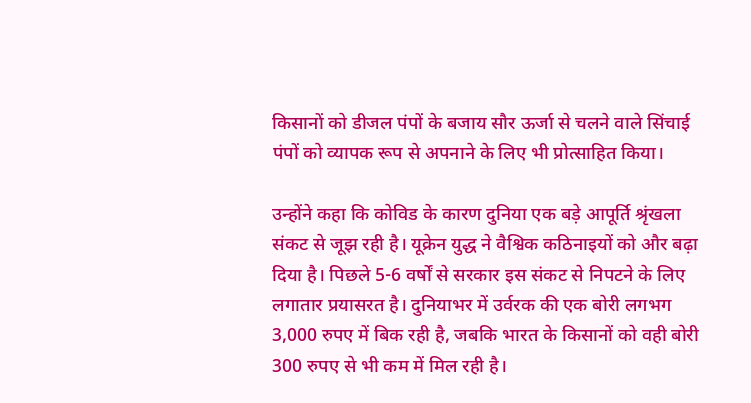किसानों को डीजल पंपों के बजाय सौर ऊर्जा से चलने वाले सिंचाई पंपों को व्यापक रूप से अपनाने के लिए भी प्रोत्साहित किया।

उन्होंने कहा कि कोविड के कारण दुनिया एक बड़े आपूर्ति श्रृंखला संकट से जूझ रही है। यूक्रेन युद्ध ने वैश्विक कठिनाइयों को और बढ़ा दिया है। पिछले 5-6 वर्षों से सरकार इस संकट से निपटने के लिए लगातार प्रयासरत है। दुनियाभर में उर्वरक की एक बोरी लगभग 3,000 रुपए में बिक रही है, जबकि भारत के किसानों को वही बोरी 300 रुपए से भी कम में मिल रही है।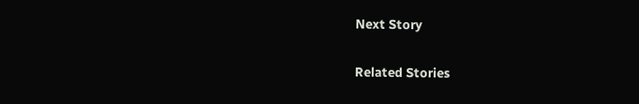Next Story

Related Stories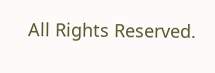All Rights Reserved.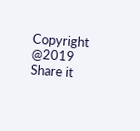Copyright @2019
Share it